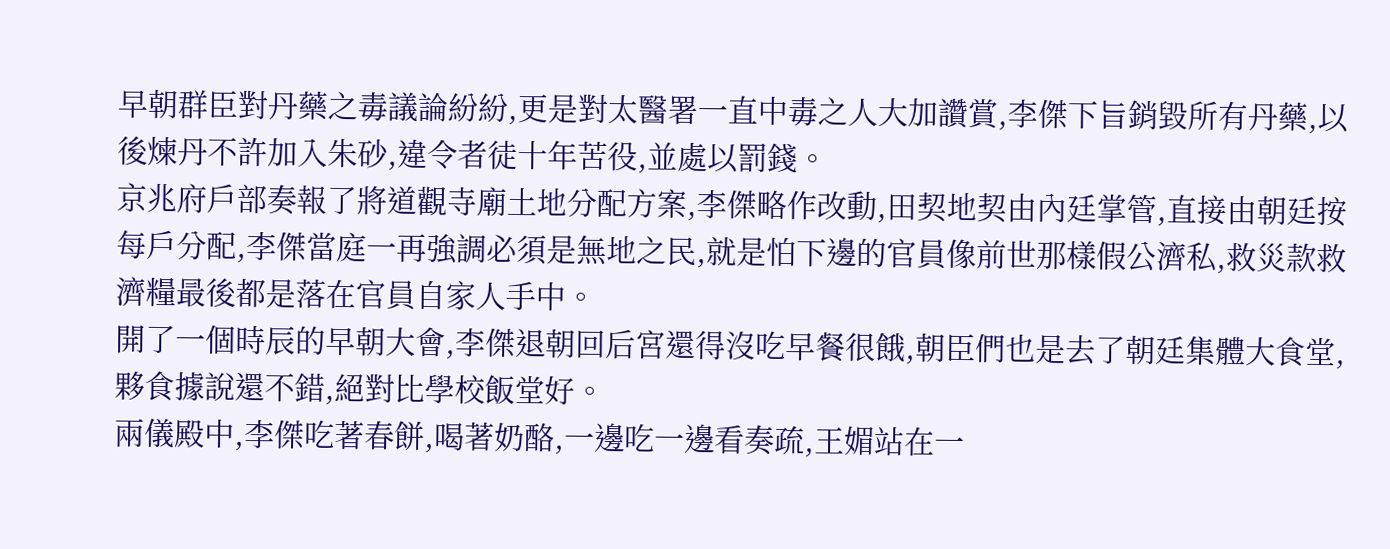早朝群臣對丹藥之毒議論紛紛,更是對太醫署一直中毒之人大加讚賞,李傑下旨銷毀所有丹藥,以後煉丹不許加入朱砂,違令者徒十年苦役,並處以罰錢。
京兆府戶部奏報了將道觀寺廟土地分配方案,李傑略作改動,田契地契由內廷掌管,直接由朝廷按每戶分配,李傑當庭一再強調必須是無地之民,就是怕下邊的官員像前世那樣假公濟私,救災款救
濟糧最後都是落在官員自家人手中。
開了一個時辰的早朝大會,李傑退朝回后宮還得沒吃早餐很餓,朝臣們也是去了朝廷集體大食堂,夥食據說還不錯,絕對比學校飯堂好。
兩儀殿中,李傑吃著春餅,喝著奶酪,一邊吃一邊看奏疏,王媚站在一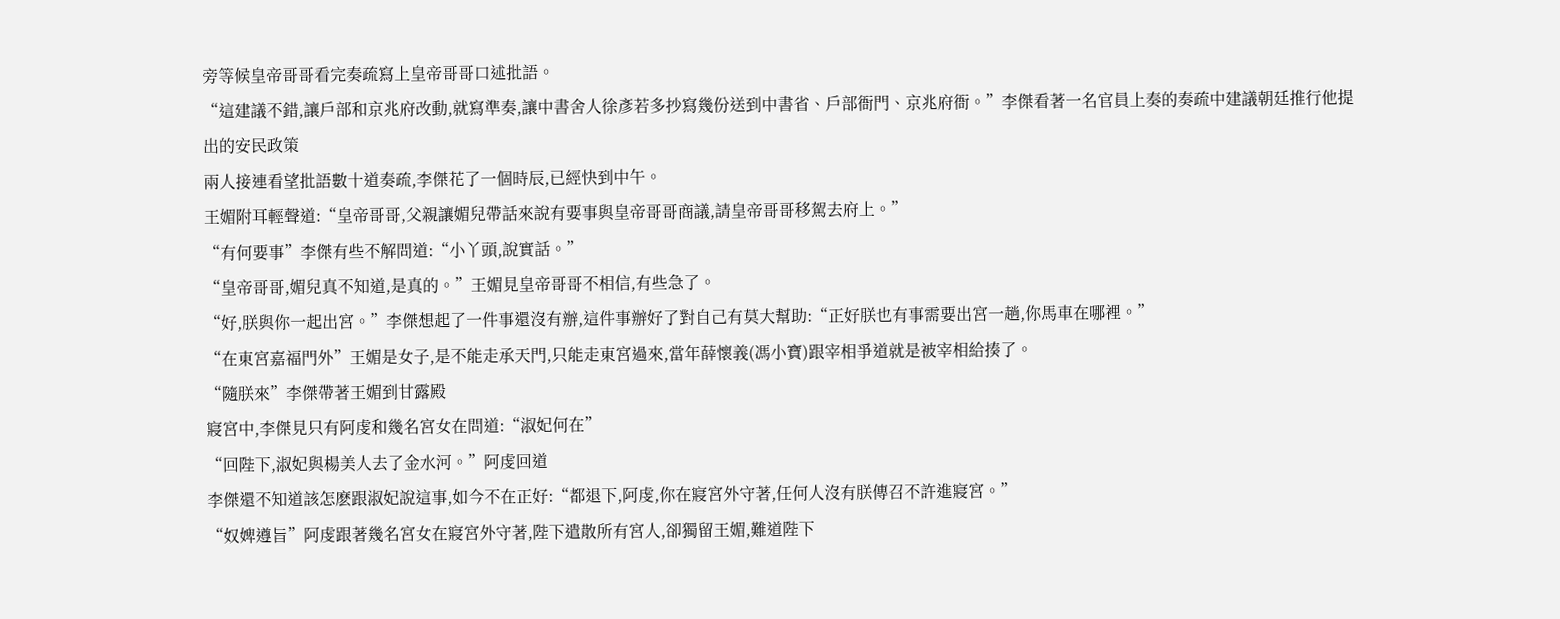旁等候皇帝哥哥看完奏疏寫上皇帝哥哥口述批語。
“這建議不錯,讓戶部和京兆府改動,就寫準奏,讓中書舍人徐彥若多抄寫幾份送到中書省、戶部衙門、京兆府衙。”李傑看著一名官員上奏的奏疏中建議朝廷推行他提出的安民政策
兩人接連看望批語數十道奏疏,李傑花了一個時辰,已經快到中午。
王媚附耳輕聲道:“皇帝哥哥,父親讓媚兒帶話來說有要事與皇帝哥哥商議,請皇帝哥哥移駕去府上。”
“有何要事”李傑有些不解問道:“小丫頭,說實話。”
“皇帝哥哥,媚兒真不知道,是真的。”王媚見皇帝哥哥不相信,有些急了。
“好,朕與你一起出宮。”李傑想起了一件事還沒有辦,這件事辦好了對自己有莫大幫助:“正好朕也有事需要出宮一趟,你馬車在哪裡。”
“在東宮嘉福門外”王媚是女子,是不能走承天門,只能走東宮過來,當年薛懷義(馮小寶)跟宰相爭道就是被宰相給揍了。
“隨朕來”李傑帶著王媚到甘露殿
寢宮中,李傑見只有阿虔和幾名宮女在問道:“淑妃何在”
“回陛下,淑妃與楊美人去了金水河。”阿虔回道
李傑還不知道該怎麽跟淑妃說這事,如今不在正好:“都退下,阿虔,你在寢宮外守著,任何人沒有朕傳召不許進寢宮。”
“奴婢遵旨”阿虔跟著幾名宮女在寢宮外守著,陛下遣散所有宮人,卻獨留王媚,難道陛下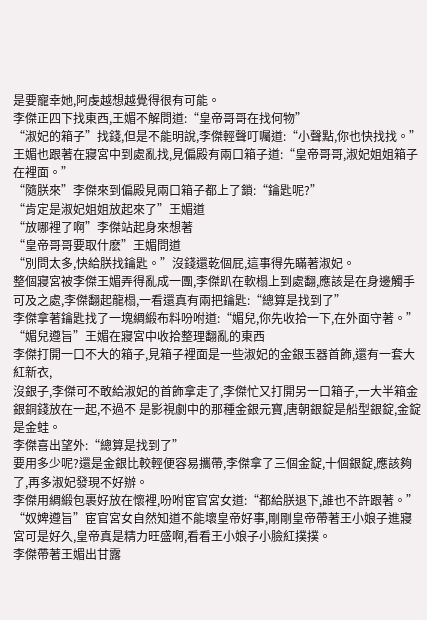是要寵幸她,阿虔越想越覺得很有可能。
李傑正四下找東西,王媚不解問道:“皇帝哥哥在找何物”
“淑妃的箱子”找錢,但是不能明說,李傑輕聲叮囑道:“小聲點,你也快找找。”
王媚也跟著在寢宮中到處亂找,見偏殿有兩口箱子道:“皇帝哥哥,淑妃姐姐箱子在裡面。”
“隨朕來”李傑來到偏殿見兩口箱子都上了鎖:“鑰匙呢?”
“肯定是淑妃姐姐放起來了”王媚道
“放哪裡了啊”李傑站起身來想著
“皇帝哥哥要取什麽”王媚問道
“別問太多,快給朕找鑰匙。”沒錢還乾個屁,這事得先瞞著淑妃。
整個寢宮被李傑王媚弄得亂成一團,李傑趴在軟榻上到處翻,應該是在身邊觸手可及之處,李傑翻起龍榻,一看還真有兩把鑰匙:“總算是找到了”
李傑拿著鑰匙找了一塊綢緞布料吩咐道:“媚兒,你先收拾一下,在外面守著。”
“媚兒遵旨”王媚在寢宮中收拾整理翻亂的東西
李傑打開一口不大的箱子,見箱子裡面是一些淑妃的金銀玉器首飾,還有一套大紅新衣,
沒銀子,李傑可不敢給淑妃的首飾拿走了,李傑忙又打開另一口箱子,一大半箱金銀銅錢放在一起,不過不 是影視劇中的那種金銀元寶,唐朝銀錠是船型銀錠,金錠是金蛙。
李傑喜出望外:“總算是找到了”
要用多少呢?還是金銀比較輕便容易攜帶,李傑拿了三個金錠,十個銀錠,應該夠了,再多淑妃發現不好辦。
李傑用綢緞包裹好放在懷裡,吩咐宦官宮女道:“都給朕退下,誰也不許跟著。”
“奴婢遵旨”宦官宮女自然知道不能壞皇帝好事,剛剛皇帝帶著王小娘子進寢宮可是好久,皇帝真是精力旺盛啊,看看王小娘子小臉紅撲撲。
李傑帶著王媚出甘露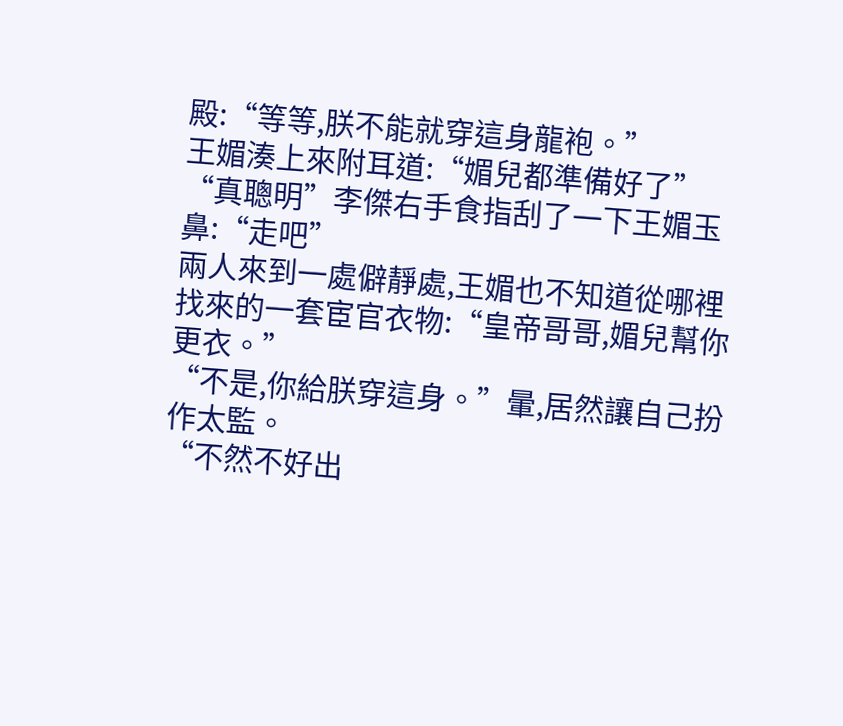殿:“等等,朕不能就穿這身龍袍。”
王媚湊上來附耳道:“媚兒都準備好了”
“真聰明”李傑右手食指刮了一下王媚玉鼻:“走吧”
兩人來到一處僻靜處,王媚也不知道從哪裡找來的一套宦官衣物:“皇帝哥哥,媚兒幫你更衣。”
“不是,你給朕穿這身。”暈,居然讓自己扮作太監。
“不然不好出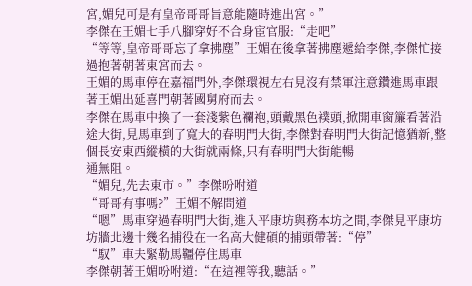宮,媚兒可是有皇帝哥哥旨意能隨時進出宮。”
李傑在王媚七手八腳穿好不合身宦官服:“走吧”
“等等,皇帝哥哥忘了拿拂塵”王媚在後拿著拂塵遞給李傑,李傑忙接過抱著朝著東宮而去。
王媚的馬車停在嘉福門外,李傑環視左右見沒有禁軍注意鑽進馬車跟著王媚出延喜門朝著國舅府而去。
李傑在馬車中換了一套淺紫色襴袍,頭戴黑色襆頭,掀開車窗簾看著沿途大街,見馬車到了寬大的春明門大街,李傑對春明門大街記憶猶新,整個長安東西縱橫的大街就兩條,只有春明門大街能暢
通無阻。
“媚兒,先去東市。”李傑吩咐道
“哥哥有事嗎?”王媚不解問道
“嗯”馬車穿過春明門大街,進入平康坊與務本坊之間,李傑見平康坊坊牆北邊十幾名捕役在一名高大健碩的捕頭帶著:“停”
“馭”車夫緊勒馬韁停住馬車
李傑朝著王媚吩咐道:“在這裡等我,聽話。”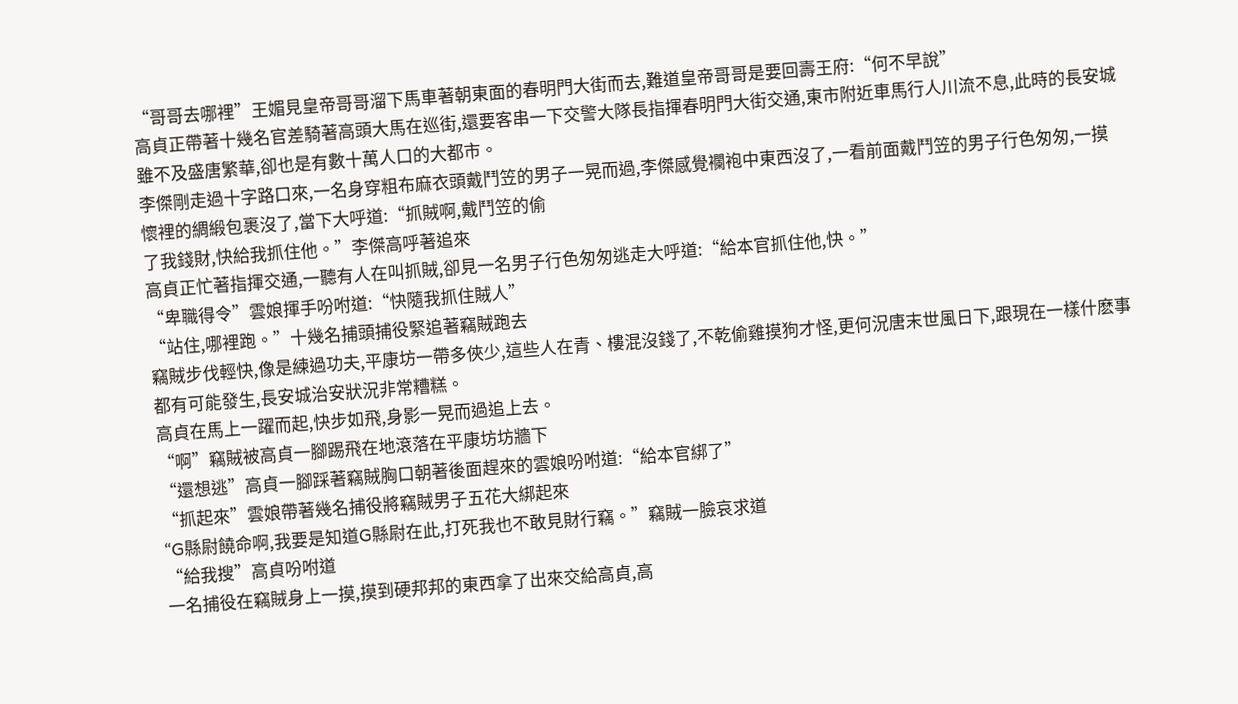“哥哥去哪裡”王媚見皇帝哥哥溜下馬車著朝東面的春明門大街而去,難道皇帝哥哥是要回壽王府:“何不早說”
高貞正帶著十幾名官差騎著高頭大馬在巡街,還要客串一下交警大隊長指揮春明門大街交通,東市附近車馬行人川流不息,此時的長安城雖不及盛唐繁華,卻也是有數十萬人口的大都市。
李傑剛走過十字路口來,一名身穿粗布麻衣頭戴鬥笠的男子一晃而過,李傑感覺襴袍中東西沒了,一看前面戴鬥笠的男子行色匆匆,一摸懷裡的綢緞包裹沒了,當下大呼道:“抓賊啊,戴鬥笠的偷
了我錢財,快給我抓住他。”李傑高呼著追來
高貞正忙著指揮交通,一聽有人在叫抓賊,卻見一名男子行色匆匆逃走大呼道:“給本官抓住他,快。”
“卑職得令”雲娘揮手吩咐道:“快隨我抓住賊人”
“站住,哪裡跑。”十幾名捕頭捕役緊追著竊賊跑去
竊賊步伐輕快,像是練過功夫,平康坊一帶多俠少,這些人在青、樓混沒錢了,不乾偷雞摸狗才怪,更何況唐末世風日下,跟現在一樣什麽事都有可能發生,長安城治安狀況非常糟糕。
高貞在馬上一躍而起,快步如飛,身影一晃而過追上去。
“啊”竊賊被高貞一腳踢飛在地滾落在平康坊坊牆下
“還想逃”高貞一腳踩著竊賊胸口朝著後面趕來的雲娘吩咐道:“給本官綁了”
“抓起來”雲娘帶著幾名捕役將竊賊男子五花大綁起來
“G縣尉饒命啊,我要是知道G縣尉在此,打死我也不敢見財行竊。”竊賊一臉哀求道
“給我搜”高貞吩咐道
一名捕役在竊賊身上一摸,摸到硬邦邦的東西拿了出來交給高貞,高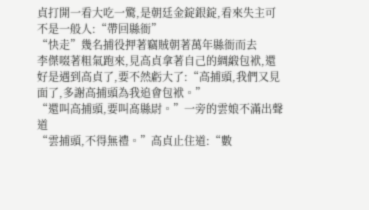貞打開一看大吃一驚,是朝廷金錠銀錠,看來失主可不是一般人:“帶回縣衙”
“快走”幾名捕役押著竊賊朝著萬年縣衙而去
李傑啜著粗氣跑來,見高貞拿著自己的綢緞包袱,還好是遇到高貞了,要不然虧大了:“高捕頭,我們又見面了,多謝高捕頭為我追會包袱。”
“還叫高捕頭,要叫髙縣尉。”一旁的雲娘不滿出聲道
“雲捕頭,不得無禮。”高貞止住道:“數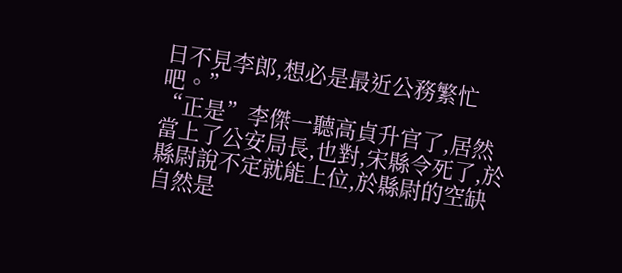日不見李郎,想必是最近公務繁忙吧。”
“正是”李傑一聽高貞升官了,居然當上了公安局長,也對,宋縣令死了,於縣尉說不定就能上位,於縣尉的空缺自然是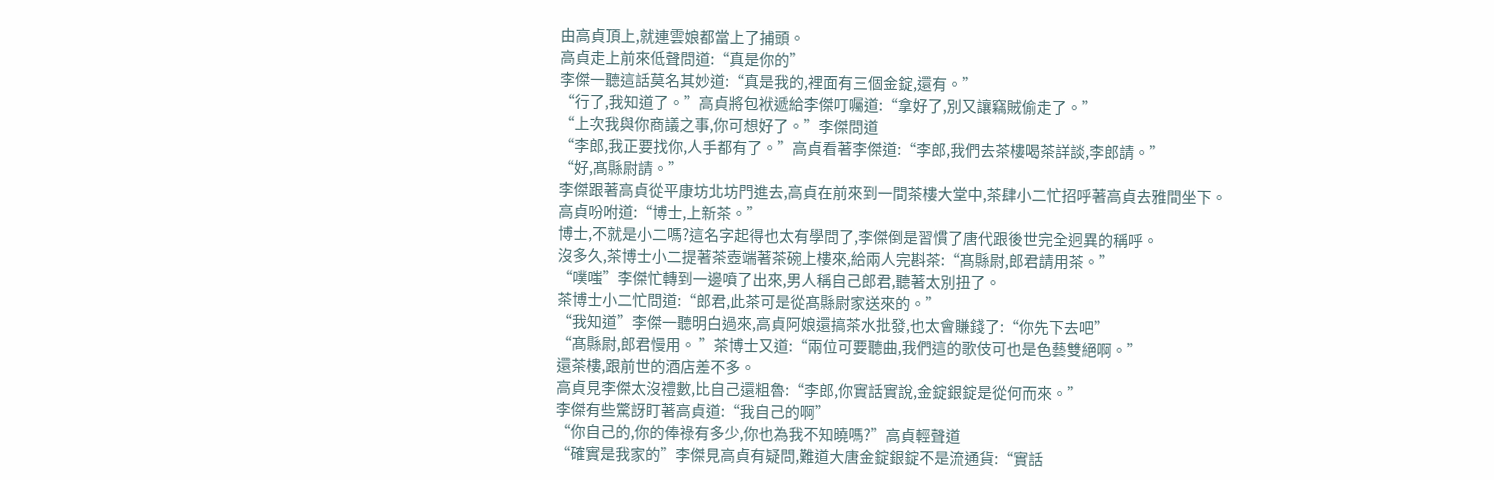由高貞頂上,就連雲娘都當上了捕頭。
高貞走上前來低聲問道:“真是你的”
李傑一聽這話莫名其妙道:“真是我的,裡面有三個金錠,還有。”
“行了,我知道了。”高貞將包袱遞給李傑叮囑道:“拿好了,別又讓竊賊偷走了。”
“上次我與你商議之事,你可想好了。”李傑問道
“李郎,我正要找你,人手都有了。”高貞看著李傑道:“李郎,我們去茶樓喝茶詳談,李郎請。”
“好,髙縣尉請。”
李傑跟著高貞從平康坊北坊門進去,高貞在前來到一間茶樓大堂中,茶肆小二忙招呼著高貞去雅間坐下。
高貞吩咐道:“博士,上新茶。”
博士,不就是小二嗎?這名字起得也太有學問了,李傑倒是習慣了唐代跟後世完全迥異的稱呼。
沒多久,茶博士小二提著茶壺端著茶碗上樓來,給兩人完斟茶:“髙縣尉,郎君請用茶。”
“噗嗤”李傑忙轉到一邊噴了出來,男人稱自己郎君,聽著太別扭了。
茶博士小二忙問道:“郎君,此茶可是從髙縣尉家送來的。”
“我知道”李傑一聽明白過來,高貞阿娘還搞茶水批發,也太會賺錢了:“你先下去吧”
“髙縣尉,郎君慢用。 ”茶博士又道:“兩位可要聽曲,我們這的歌伎可也是色藝雙絕啊。”
還茶樓,跟前世的酒店差不多。
高貞見李傑太沒禮數,比自己還粗魯:“李郎,你實話實說,金錠銀錠是從何而來。”
李傑有些驚訝盯著高貞道:“我自己的啊”
“你自己的,你的俸祿有多少,你也為我不知曉嗎?”高貞輕聲道
“確實是我家的”李傑見高貞有疑問,難道大唐金錠銀錠不是流通貨:“實話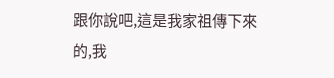跟你說吧,這是我家祖傳下來的,我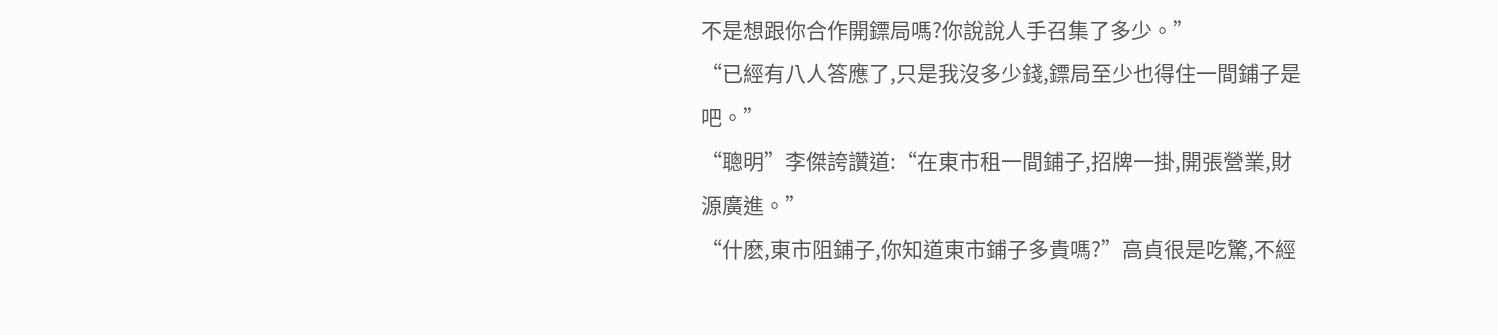不是想跟你合作開鏢局嗎?你說說人手召集了多少。”
“已經有八人答應了,只是我沒多少錢,鏢局至少也得住一間鋪子是吧。”
“聰明”李傑誇讚道:“在東市租一間鋪子,招牌一掛,開張營業,財源廣進。”
“什麽,東市阻鋪子,你知道東市鋪子多貴嗎?”高貞很是吃驚,不經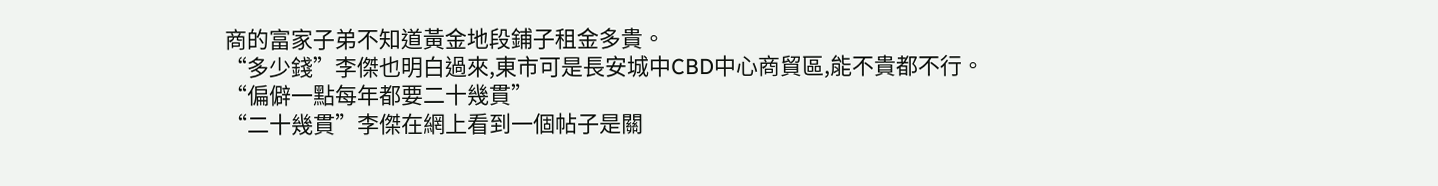商的富家子弟不知道黃金地段鋪子租金多貴。
“多少錢”李傑也明白過來,東市可是長安城中CBD中心商貿區,能不貴都不行。
“偏僻一點每年都要二十幾貫”
“二十幾貫”李傑在網上看到一個帖子是關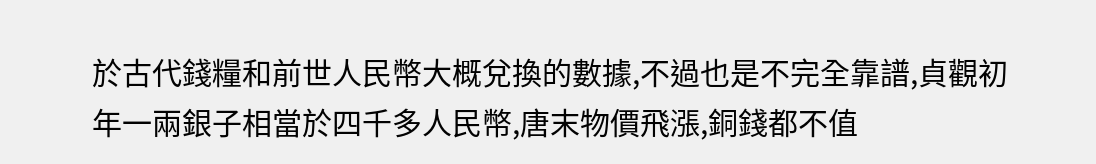於古代錢糧和前世人民幣大概兌換的數據,不過也是不完全靠譜,貞觀初年一兩銀子相當於四千多人民幣,唐末物價飛漲,銅錢都不值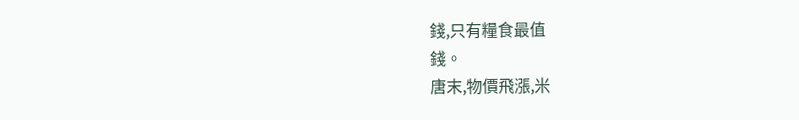錢,只有糧食最值
錢。
唐末,物價飛漲,米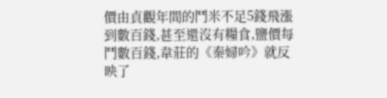價由貞觀年間的鬥米不足5錢飛漲到數百錢,甚至還沒有糧食,鹽價每鬥數百錢,韋莊的《秦婦吟》就反映了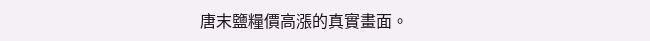唐末鹽糧價高漲的真實畫面。